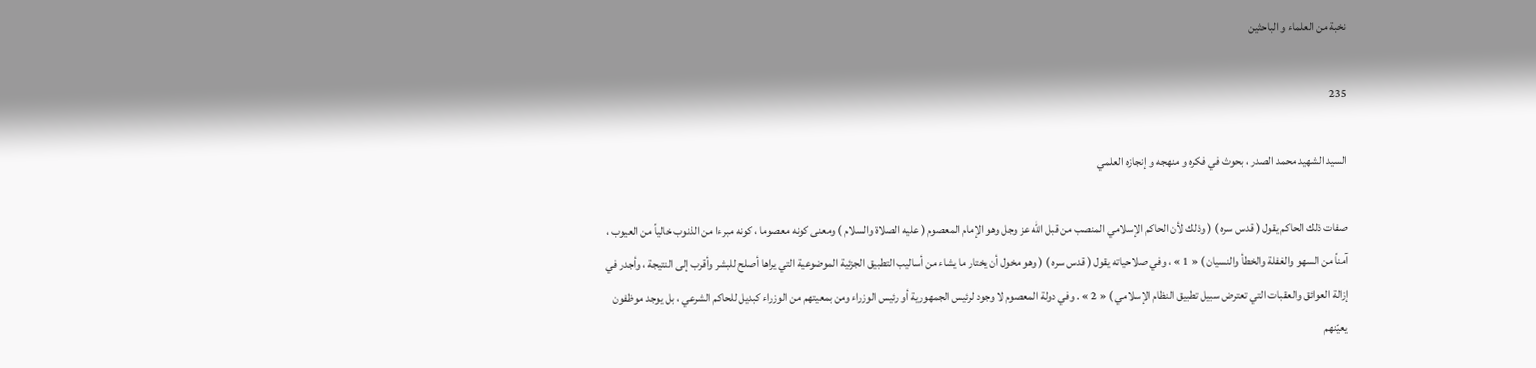نخبة من العلماء و الباحثين

235

السيد الشهيد محمد الصدر ، بحوث في فكره و منهجه و إنجازه العلمي

صفات ذلك الحاكم يقول ( قدس سره ) ( وذلك لأن الحاكم الإسلامي المنصب من قبل الله عز وجل وهو الإمام المعصوم ( عليه الصلاة والسلام ) ومعنى كونه معصوما ، كونه مبرءا من الذنوب خالياً من العيوب ، آمناً من السهو والغفلة والخطأ والنسيان ) « 1 » ، وفي صلاحياته يقول ( قدس سره ) ( وهو مخول أن يختار ما يشاء من أساليب التطبيق الجزئية الموضوعية التي يراها أصلح للبشر وأقرب إلى النتيجة ، وأجدر في إزالة العوائق والعقبات التي تعترض سبيل تطبيق النظام الإسلامي ) « 2 » . وفي دولة المعصوم لا وجود لرئيس الجمهورية أو رئيس الوزراء ومن بمعيتهم من الوزراء كبديل للحاكم الشرعي ، بل يوجد موظفون يعيّنهم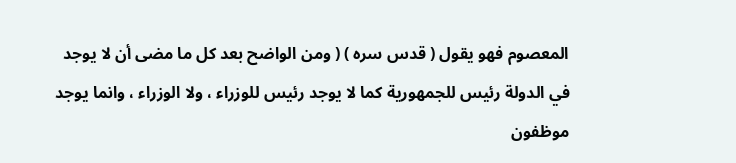المعصوم فهو يقول ( قدس سره ) ( ومن الواضح بعد كل ما مضى أن لا يوجد في الدولة رئيس للجمهورية كما لا يوجد رئيس للوزراء ، ولا الوزراء ، وانما يوجد موظفون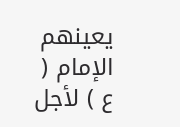يعينهم الإمام ( ع ) لأجل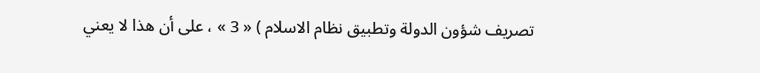تصريف شؤون الدولة وتطبيق نظام الاسلام ) « 3 » ، على أن هذا لا يعني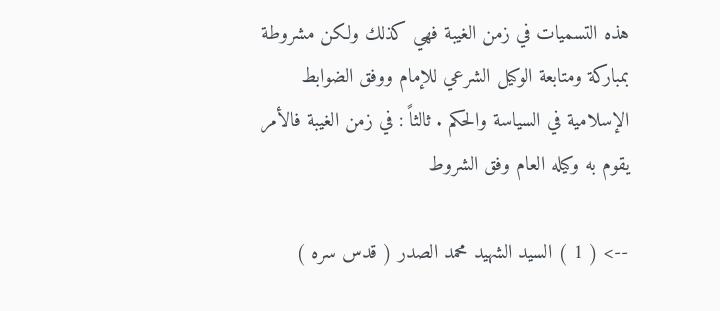هذه التسميات في زمن الغيبة فهي كذلك ولكن مشروطة بمباركة ومتابعة الوكيل الشرعي للإمام ووفق الضوابط الإسلامية في السياسة والحكم . ثالثاً : في زمن الغيبة فالأمر يقوم به وكيله العام وفق الشروط

--> ( 1 ) السيد الشهيد محمد الصدر ( قدس سره )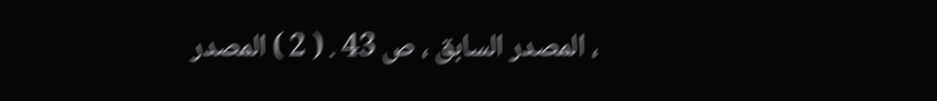، المصدر السابق ، ص 43 . ( 2 ) المصدر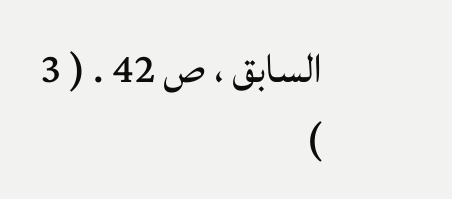السابق ، ص 42 . ( 3 )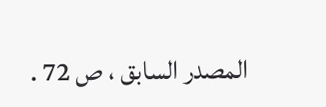المصدر السابق ، ص 72 .